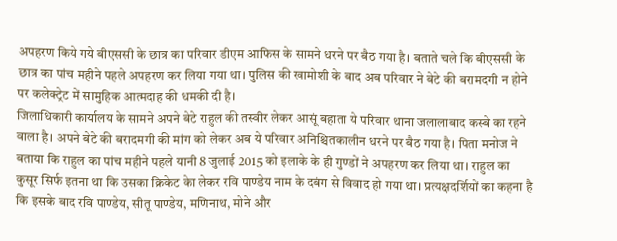अपहरण किये गये बीएससी के छात्र का परिवार डीएम आफिस के सामने धरने पर बैठ गया है। बताते चले कि बीएससी के छात्र का पांच महीने पहले अपहरण कर लिया गया था। पुलिस की खामोशी के बाद अब परिवार ने बेटे की बरामदगी न होने पर कलेक्ट्रेट में सामुहिक आत्मदाह की धमकी दी है।
जिलाधिकारी कार्यालय के सामने अपने बेटे राहुल की तस्वीर लेकर आसूं बहाता ये परिवार थाना जलालाबाद कस्बे का रहने वाला है। अपने बेटे की बरादमगी की मांग को लेकर अब ये परिवार अनिश्चितकालीन धरने पर बैठ गया है। पिता मनोज ने बताया कि राहुल का पांच महीने पहले यानी 8 जुलाई 2015 को इलाके के ही गुण्डों ने अपहरण कर लिया था। राहुल का कुसूर सिर्फ इतना था कि उसका क्रिकेट केा लेकर रवि पाण्डेय नाम के दबंग से विवाद हो गया था। प्रत्यक्षदर्शियों का कहना है कि इसके बाद रवि पाण्डेय, सीतू पाण्डेय, मणिनाथ, मोने और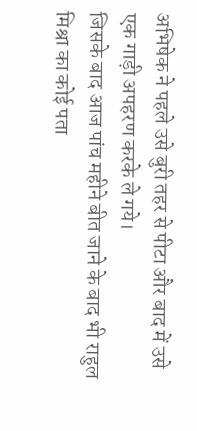अभिषेक ने पहले उसे बुरी तहर से पीटा और बाद में उसे एक गाड़ी अपहरण करके ले गये।
जिसके बाद आज पांच महीने बीत जाने के बाद भी राहुल मिश्रा का कोई पता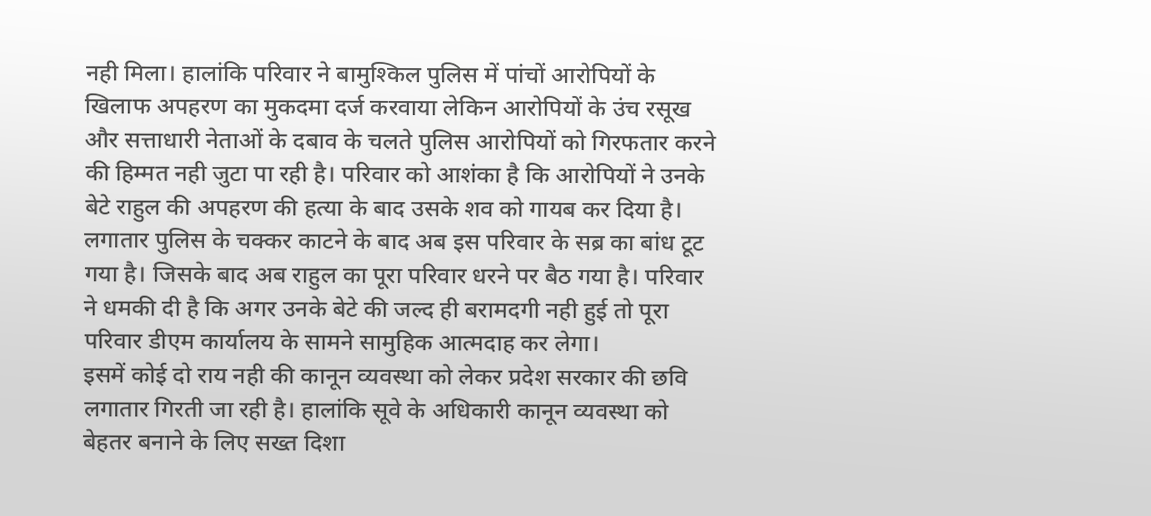नही मिला। हालांकि परिवार ने बामुश्किल पुलिस में पांचों आरोपियों के खिलाफ अपहरण का मुकदमा दर्ज करवाया लेकिन आरोपियों के उंच रसूख और सत्ताधारी नेताओं के दबाव के चलते पुलिस आरोपियों को गिरफतार करने की हिम्मत नही जुटा पा रही है। परिवार को आशंका है कि आरोपियों ने उनके बेटे राहुल की अपहरण की हत्या के बाद उसके शव को गायब कर दिया है। लगातार पुलिस के चक्कर काटने के बाद अब इस परिवार के सब्र का बांध टूट गया है। जिसके बाद अब राहुल का पूरा परिवार धरने पर बैठ गया है। परिवार ने धमकी दी है कि अगर उनके बेटे की जल्द ही बरामदगी नही हुई तो पूरा परिवार डीएम कार्यालय के सामने सामुहिक आत्मदाह कर लेगा।
इसमें कोई दो राय नही की कानून व्यवस्था को लेकर प्रदेश सरकार की छवि लगातार गिरती जा रही है। हालांकि सूवे के अधिकारी कानून व्यवस्था को बेहतर बनाने के लिए सख्त दिशा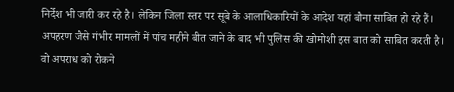निर्देश भी जारी कर रहे है। लेकिन जिला स्तर पर सूबे के आलाधिकारियों के आदेश यहां बौना साबित हो रहे हैं। अपहरण जैसे गंभीर मामलों में पांच महीने बीत जाने के बाद भी पुलिस की खोमोशी इस बात को साबित करती है। वो अपराध को रोकने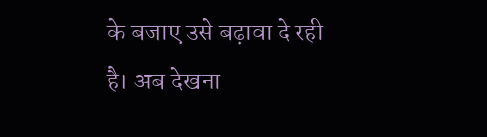के बजाए उसे बढ़ावा दे रही है। अब देखना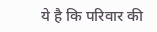ये है कि परिवार की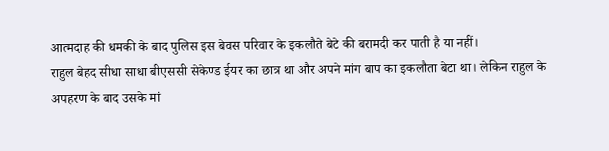आत्मदाह की धमकी के बाद पुलिस इस बेवस परिवार के इकलौते बेटे की बरामदी कर पाती है या नहीं।
राहुल बेहद सीधा साधा बीएससी सेकेण्ड ईयर का छात्र था और अपने मांग बाप का इकलौता बेटा था। लेकिन राहुल के अपहरण के बाद उसके मां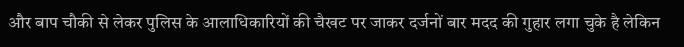और बाप चौकी से लेकर पुलिस के आलाधिकारियों की चैखट पर जाकर दर्जनों बार मदद की गुहार लगा चुके है लेकिन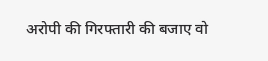अरोपी की गिरफ्तारी की बजाए वो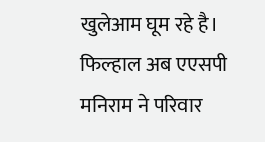खुलेआम घूम रहे है। फिल्हाल अब एएसपी मनिराम ने परिवार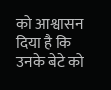को आश्वासन दिया है कि उनके बेटे को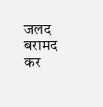जलद बरामद कर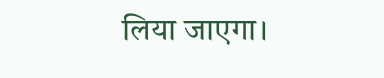लिया जाएगा।